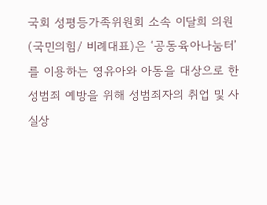국회 성평등가족위원회 소속 이달희 의원 (국민의힘/ 비례대표)은 ‘공동육아나눔터’를 이용하는 영유아와 아동을 대상으로 한 성범죄 예방을 위해 성범죄자의 취업 및 사실상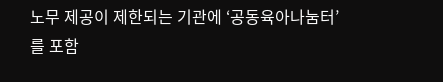노무 제공이 제한되는 기관에 ‘공동육아나눔터’ 를 포함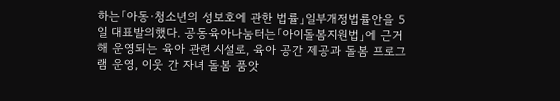하는「아동·청소년의 성보호에 관한 법률」일부개정법률안을 5일 대표발의했다. 공동육아나눔터는「아이돌봄지원법」에 근거해 운영되는 육아 관련 시설로, 육아 공간 제공과 돌봄 프로그램 운영, 이웃 간 자녀 돌봄 품앗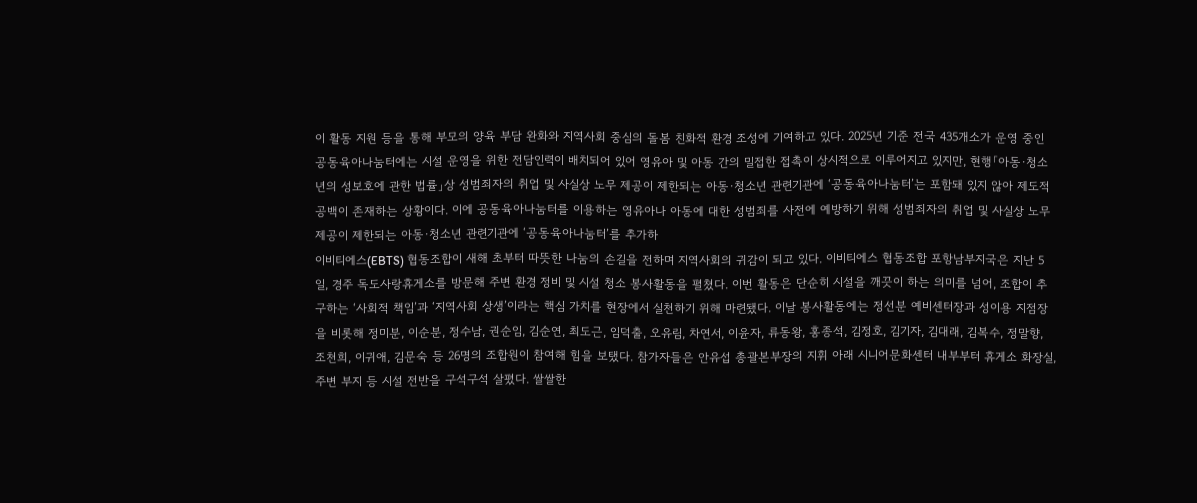이 활동 지원 등을 통해 부모의 양육 부담 완화와 지역사회 중심의 돌봄 친화적 환경 조성에 기여하고 있다. 2025년 기준 전국 435개소가 운영 중인 공동육아나눔터에는 시설 운영을 위한 전담인력이 배치되어 있어 영유아 및 아동 간의 밀접한 접촉이 상시적으로 이루어지고 있지만, 현행「아동·청소년의 성보호에 관한 법률」상 성범죄자의 취업 및 사실상 노무 제공이 제한되는 아동·청소년 관련기관에 ‘공동육아나눔터’는 포함돼 있지 않아 제도적 공백이 존재하는 상황이다. 이에 공동육아나눔터를 이용하는 영유아나 아동에 대한 성범죄를 사전에 예방하기 위해 성범죄자의 취업 및 사실상 노무 제공이 제한되는 아동·청소년 관련기관에 ‘공동육아나눔터’를 추가하
이비티에스(EBTS) 협동조합이 새해 초부터 따뜻한 나눔의 손길을 전하며 지역사회의 귀감이 되고 있다. 이비티에스 협동조합 포항남부지국은 지난 5일, 경주 독도사랑휴게소를 방문해 주변 환경 정비 및 시설 청소 봉사활동을 펼쳤다. 이번 활동은 단순히 시설을 깨끗이 하는 의미를 넘어, 조합이 추구하는 ‘사회적 책임’과 ‘지역사회 상생’이라는 핵심 가치를 현장에서 실천하기 위해 마련됐다. 이날 봉사활동에는 정선분 예비센터장과 성이용 지점장을 비롯해 정미분, 이순분, 정수남, 권순임, 김순연, 최도근, 임덕출, 오유림, 차연서, 이윤자, 류동왕, 홍종석, 김정호, 김기자, 김대래, 김복수, 정말향, 조천희, 이귀애, 김문숙 등 26명의 조합원이 참여해 힘을 보탰다. 참가자들은 안유섭 총괄본부장의 지휘 아래 시니어문화센터 내부부터 휴게소 화장실, 주변 부지 등 시설 전반을 구석구석 살폈다. 쌀쌀한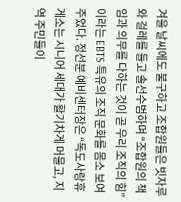겨울 날씨에도 불구하고 조합원들은 빗자루와 걸레를 들고 솔선수범하며 “조합원의 책임과 의무를 다하는 것이 곧 우리 조직의 힘”이라는 EBTS 특유의 조직 문화를 몸소 보여주었다. 정선분 예비센터장은 “독도사랑휴게소는 시니어 세대가 활기차게 머물고, 지역 주민들이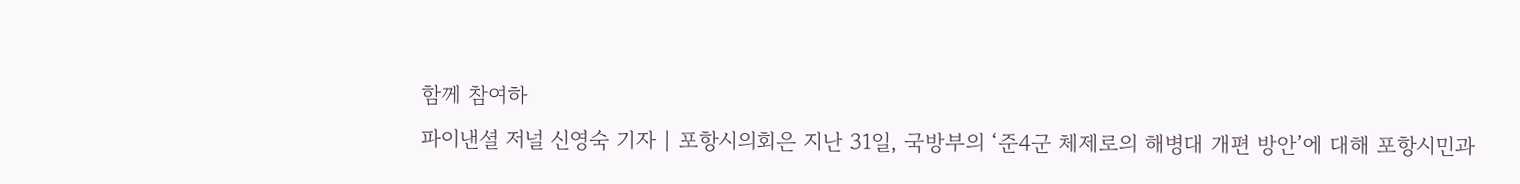함께 참여하
파이낸셜 저널 신영숙 기자 | 포항시의회은 지난 31일, 국방부의 ‘준4군 체제로의 해병대 개편 방안’에 대해 포항시민과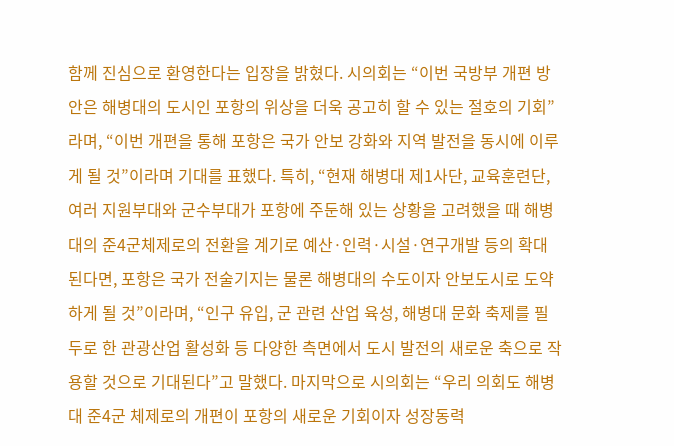함께 진심으로 환영한다는 입장을 밝혔다. 시의회는 “이번 국방부 개편 방안은 해병대의 도시인 포항의 위상을 더욱 공고히 할 수 있는 절호의 기회”라며, “이번 개편을 통해 포항은 국가 안보 강화와 지역 발전을 동시에 이루게 될 것”이라며 기대를 표했다. 특히, “현재 해병대 제1사단, 교육훈련단, 여러 지원부대와 군수부대가 포항에 주둔해 있는 상황을 고려했을 때 해병대의 준4군체제로의 전환을 계기로 예산·인력·시설·연구개발 등의 확대된다면, 포항은 국가 전술기지는 물론 해병대의 수도이자 안보도시로 도약하게 될 것”이라며, “인구 유입, 군 관련 산업 육성, 해병대 문화 축제를 필두로 한 관광산업 활성화 등 다양한 측면에서 도시 발전의 새로운 축으로 작용할 것으로 기대된다”고 말했다. 마지막으로 시의회는 “우리 의회도 해병대 준4군 체제로의 개편이 포항의 새로운 기회이자 성장동력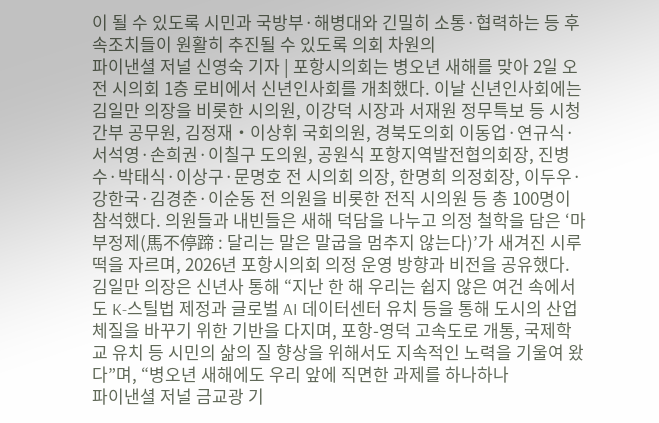이 될 수 있도록 시민과 국방부·해병대와 긴밀히 소통·협력하는 등 후속조치들이 원활히 추진될 수 있도록 의회 차원의
파이낸셜 저널 신영숙 기자 | 포항시의회는 병오년 새해를 맞아 2일 오전 시의회 1층 로비에서 신년인사회를 개최했다. 이날 신년인사회에는 김일만 의장을 비롯한 시의원, 이강덕 시장과 서재원 정무특보 등 시청 간부 공무원, 김정재‧이상휘 국회의원, 경북도의회 이동업·연규식·서석영·손희권·이칠구 도의원, 공원식 포항지역발전협의회장, 진병수·박태식·이상구·문명호 전 시의회 의장, 한명희 의정회장, 이두우·강한국·김경춘·이순동 전 의원을 비롯한 전직 시의원 등 총 100명이 참석했다. 의원들과 내빈들은 새해 덕담을 나누고 의정 철학을 담은 ‘마부정제(馬不停蹄 : 달리는 말은 말굽을 멈추지 않는다)’가 새겨진 시루떡을 자르며, 2026년 포항시의회 의정 운영 방향과 비전을 공유했다. 김일만 의장은 신년사 통해 “지난 한 해 우리는 쉽지 않은 여건 속에서도 K-스틸법 제정과 글로벌 AI 데이터센터 유치 등을 통해 도시의 산업 체질을 바꾸기 위한 기반을 다지며, 포항-영덕 고속도로 개통, 국제학교 유치 등 시민의 삶의 질 향상을 위해서도 지속적인 노력을 기울여 왔다”며, “병오년 새해에도 우리 앞에 직면한 과제를 하나하나
파이낸셜 저널 금교광 기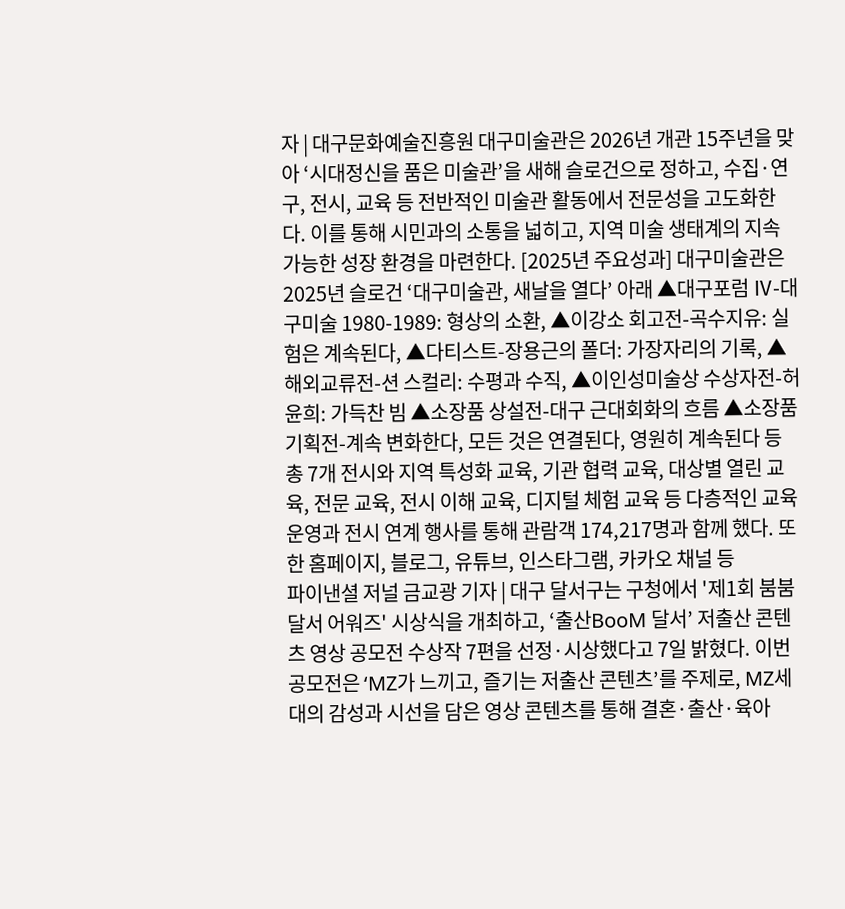자 | 대구문화예술진흥원 대구미술관은 2026년 개관 15주년을 맞아 ‘시대정신을 품은 미술관’을 새해 슬로건으로 정하고, 수집·연구, 전시, 교육 등 전반적인 미술관 활동에서 전문성을 고도화한다. 이를 통해 시민과의 소통을 넓히고, 지역 미술 생태계의 지속 가능한 성장 환경을 마련한다. [2025년 주요성과] 대구미술관은 2025년 슬로건 ‘대구미술관, 새날을 열다’ 아래 ▲대구포럼 Ⅳ-대구미술 1980-1989: 형상의 소환, ▲이강소 회고전-곡수지유: 실험은 계속된다, ▲다티스트-장용근의 폴더: 가장자리의 기록, ▲해외교류전-션 스컬리: 수평과 수직, ▲이인성미술상 수상자전-허윤희: 가득찬 빔 ▲소장품 상설전-대구 근대회화의 흐름 ▲소장품 기획전-계속 변화한다, 모든 것은 연결된다, 영원히 계속된다 등 총 7개 전시와 지역 특성화 교육, 기관 협력 교육, 대상별 열린 교육, 전문 교육, 전시 이해 교육, 디지털 체험 교육 등 다층적인 교육 운영과 전시 연계 행사를 통해 관람객 174,217명과 함께 했다. 또한 홈페이지, 블로그, 유튜브, 인스타그램, 카카오 채널 등
파이낸셜 저널 금교광 기자 | 대구 달서구는 구청에서 '제1회 붐붐 달서 어워즈' 시상식을 개최하고, ‘출산BooM 달서’ 저출산 콘텐츠 영상 공모전 수상작 7편을 선정·시상했다고 7일 밝혔다. 이번 공모전은 ‘MZ가 느끼고, 즐기는 저출산 콘텐츠’를 주제로, MZ세대의 감성과 시선을 담은 영상 콘텐츠를 통해 결혼·출산·육아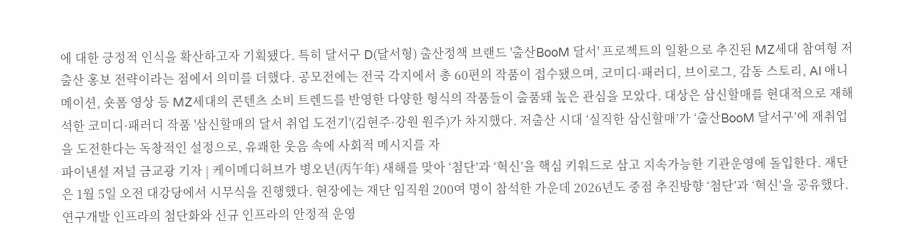에 대한 긍정적 인식을 확산하고자 기획됐다. 특히 달서구 D(달서형) 출산정책 브랜드 '출산BooM 달서' 프로젝트의 일환으로 추진된 MZ세대 참여형 저출산 홍보 전략이라는 점에서 의미를 더했다. 공모전에는 전국 각지에서 총 60편의 작품이 접수됐으며, 코미디·패러디, 브이로그, 감동 스토리, AI 애니메이션, 숏폼 영상 등 MZ세대의 콘텐츠 소비 트렌드를 반영한 다양한 형식의 작품들이 출품돼 높은 관심을 모았다. 대상은 삼신할매를 현대적으로 재해석한 코미디·패러디 작품 '삼신할매의 달서 취업 도전기'(김현주·강원 원주)가 차지했다. 저출산 시대 ‘실직한 삼신할매’가 ‘출산BooM 달서구’에 재취업을 도전한다는 독창적인 설정으로, 유쾌한 웃음 속에 사회적 메시지를 자
파이낸셜 저널 금교광 기자 | 케이메디허브가 병오년(丙午年) 새해를 맞아 ‘첨단’과 ‘혁신’을 핵심 키워드로 삼고 지속가능한 기관운영에 돌입한다. 재단은 1월 5일 오전 대강당에서 시무식을 진행했다. 현장에는 재단 임직원 200여 명이 참석한 가운데 2026년도 중점 추진방향 ‘첨단’과 ‘혁신’을 공유했다. 연구개발 인프라의 첨단화와 신규 인프라의 안정적 운영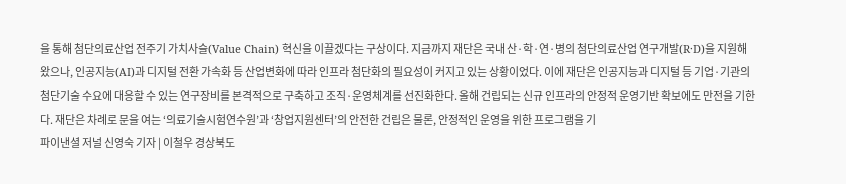을 통해 첨단의료산업 전주기 가치사슬(Value Chain) 혁신을 이끌겠다는 구상이다. 지금까지 재단은 국내 산·학·연·병의 첨단의료산업 연구개발(R·D)을 지원해 왔으나, 인공지능(AI)과 디지털 전환 가속화 등 산업변화에 따라 인프라 첨단화의 필요성이 커지고 있는 상황이었다. 이에 재단은 인공지능과 디지털 등 기업·기관의 첨단기술 수요에 대응할 수 있는 연구장비를 본격적으로 구축하고 조직·운영체계를 선진화한다. 올해 건립되는 신규 인프라의 안정적 운영기반 확보에도 만전을 기한다. 재단은 차례로 문을 여는 ‘의료기술시험연수원’과 ‘창업지원센터’의 안전한 건립은 물론, 안정적인 운영을 위한 프로그램을 기
파이낸셜 저널 신영숙 기자 | 이철우 경상북도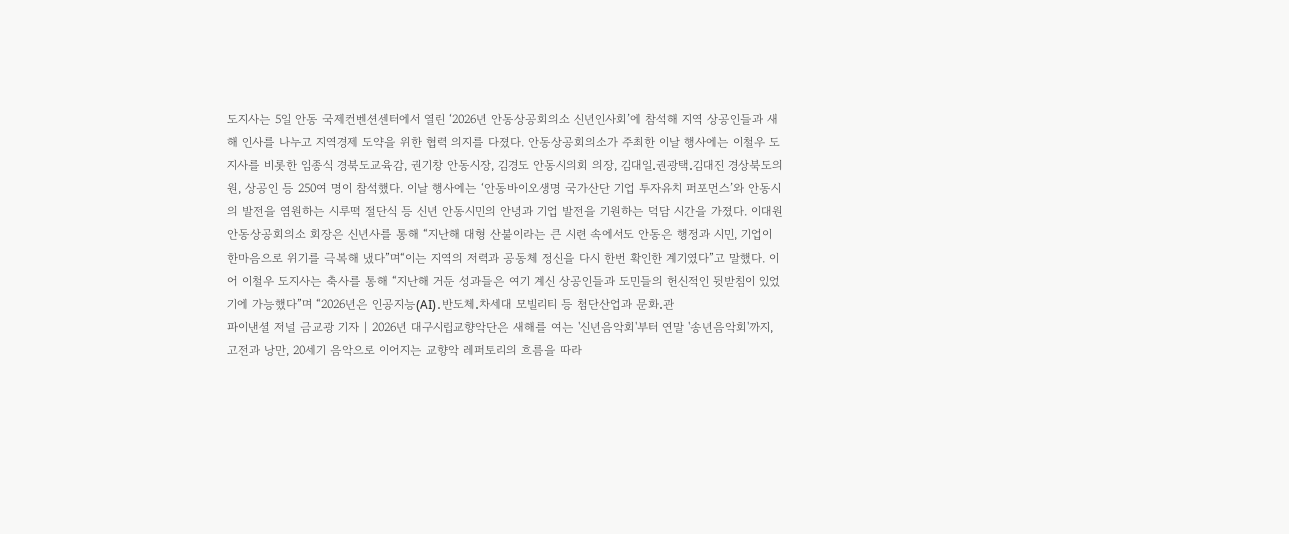도지사는 5일 안동 국제컨벤션센터에서 열린 ‘2026년 안동상공회의소 신년인사회’에 참석해 지역 상공인들과 새해 인사를 나누고 지역경제 도약을 위한 협력 의지를 다졌다. 안동상공회의소가 주최한 이날 행사에는 이철우 도지사를 비롯한 임종식 경북도교육감, 권기창 안동시장, 김경도 안동시의회 의장, 김대일․권광택․김대진 경상북도의원, 상공인 등 250여 명이 참석했다. 이날 행사에는 ‘안동바이오생명 국가산단 기업 투자유치 퍼포먼스’와 안동시의 발전을 염원하는 시루떡 절단식 등 신년 안동시민의 안녕과 기업 발전을 기원하는 덕담 시간을 가졌다. 이대원 안동상공회의소 회장은 신년사를 통해 “지난해 대형 산불이라는 큰 시련 속에서도 안동은 행정과 시민, 기업이 한마음으로 위기를 극복해 냈다”며“이는 지역의 저력과 공동체 정신을 다시 한번 확인한 계기였다”고 말했다. 이어 이철우 도지사는 축사를 통해 “지난해 거둔 성과들은 여기 계신 상공인들과 도민들의 헌신적인 뒷받침이 있었기에 가능했다”며 “2026년은 인공지능(AI)․반도체․차세대 모빌리티 등 첨단산업과 문화․관
파이낸셜 저널 금교광 기자 | 2026년 대구시립교향악단은 새해를 여는 '신년음악회'부터 연말 '송년음악회'까지, 고전과 낭만, 20세기 음악으로 이어지는 교향악 레퍼토리의 흐름을 따라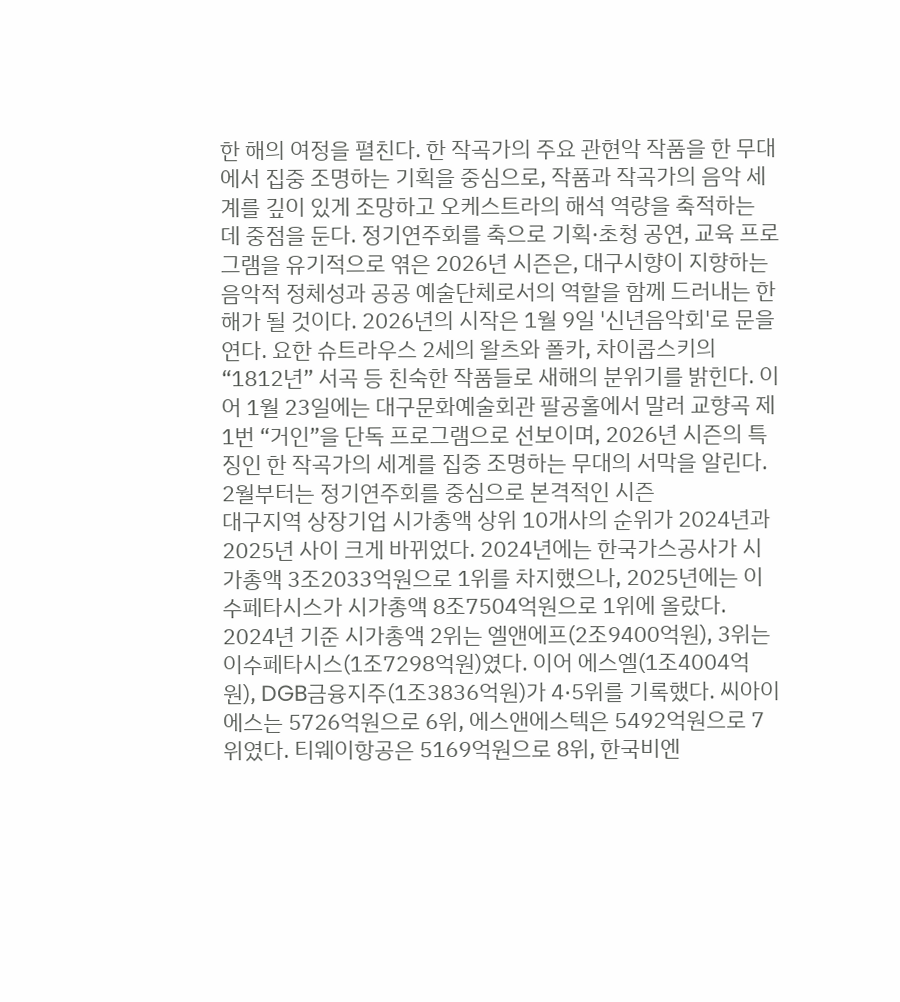한 해의 여정을 펼친다. 한 작곡가의 주요 관현악 작품을 한 무대에서 집중 조명하는 기획을 중심으로, 작품과 작곡가의 음악 세계를 깊이 있게 조망하고 오케스트라의 해석 역량을 축적하는 데 중점을 둔다. 정기연주회를 축으로 기획·초청 공연, 교육 프로그램을 유기적으로 엮은 2026년 시즌은, 대구시향이 지향하는 음악적 정체성과 공공 예술단체로서의 역할을 함께 드러내는 한 해가 될 것이다. 2026년의 시작은 1월 9일 '신년음악회'로 문을 연다. 요한 슈트라우스 2세의 왈츠와 폴카, 차이콥스키의 “1812년” 서곡 등 친숙한 작품들로 새해의 분위기를 밝힌다. 이어 1월 23일에는 대구문화예술회관 팔공홀에서 말러 교향곡 제1번 “거인”을 단독 프로그램으로 선보이며, 2026년 시즌의 특징인 한 작곡가의 세계를 집중 조명하는 무대의 서막을 알린다. 2월부터는 정기연주회를 중심으로 본격적인 시즌
대구지역 상장기업 시가총액 상위 10개사의 순위가 2024년과 2025년 사이 크게 바뀌었다. 2024년에는 한국가스공사가 시가총액 3조2033억원으로 1위를 차지했으나, 2025년에는 이수페타시스가 시가총액 8조7504억원으로 1위에 올랐다. 2024년 기준 시가총액 2위는 엘앤에프(2조9400억원), 3위는 이수페타시스(1조7298억원)였다. 이어 에스엘(1조4004억원), DGB금융지주(1조3836억원)가 4·5위를 기록했다. 씨아이에스는 5726억원으로 6위, 에스앤에스텍은 5492억원으로 7위였다. 티웨이항공은 5169억원으로 8위, 한국비엔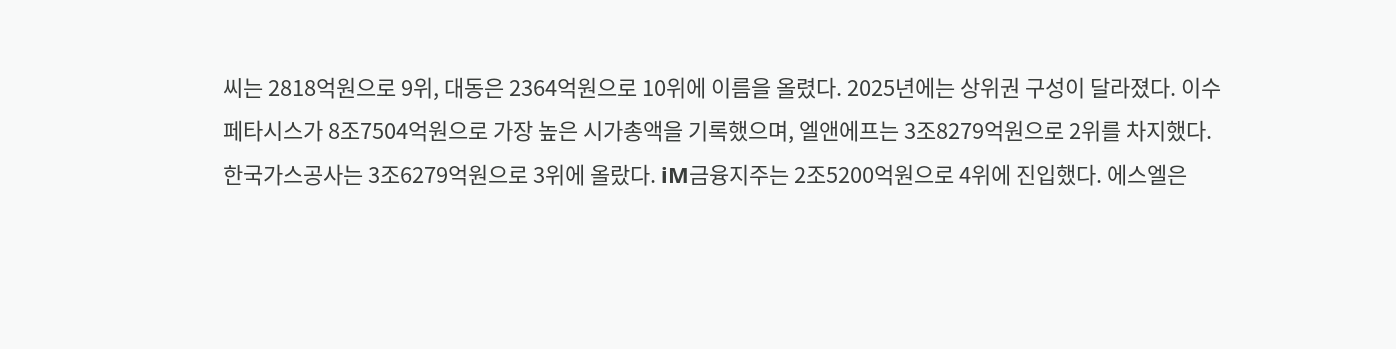씨는 2818억원으로 9위, 대동은 2364억원으로 10위에 이름을 올렸다. 2025년에는 상위권 구성이 달라졌다. 이수페타시스가 8조7504억원으로 가장 높은 시가총액을 기록했으며, 엘앤에프는 3조8279억원으로 2위를 차지했다. 한국가스공사는 3조6279억원으로 3위에 올랐다. iM금융지주는 2조5200억원으로 4위에 진입했다. 에스엘은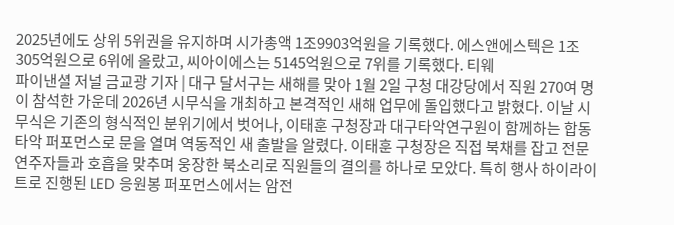2025년에도 상위 5위권을 유지하며 시가총액 1조9903억원을 기록했다. 에스앤에스텍은 1조305억원으로 6위에 올랐고, 씨아이에스는 5145억원으로 7위를 기록했다. 티웨
파이낸셜 저널 금교광 기자 | 대구 달서구는 새해를 맞아 1월 2일 구청 대강당에서 직원 270여 명이 참석한 가운데 2026년 시무식을 개최하고 본격적인 새해 업무에 돌입했다고 밝혔다. 이날 시무식은 기존의 형식적인 분위기에서 벗어나, 이태훈 구청장과 대구타악연구원이 함께하는 합동 타악 퍼포먼스로 문을 열며 역동적인 새 출발을 알렸다. 이태훈 구청장은 직접 북채를 잡고 전문 연주자들과 호흡을 맞추며 웅장한 북소리로 직원들의 결의를 하나로 모았다. 특히 행사 하이라이트로 진행된 LED 응원봉 퍼포먼스에서는 암전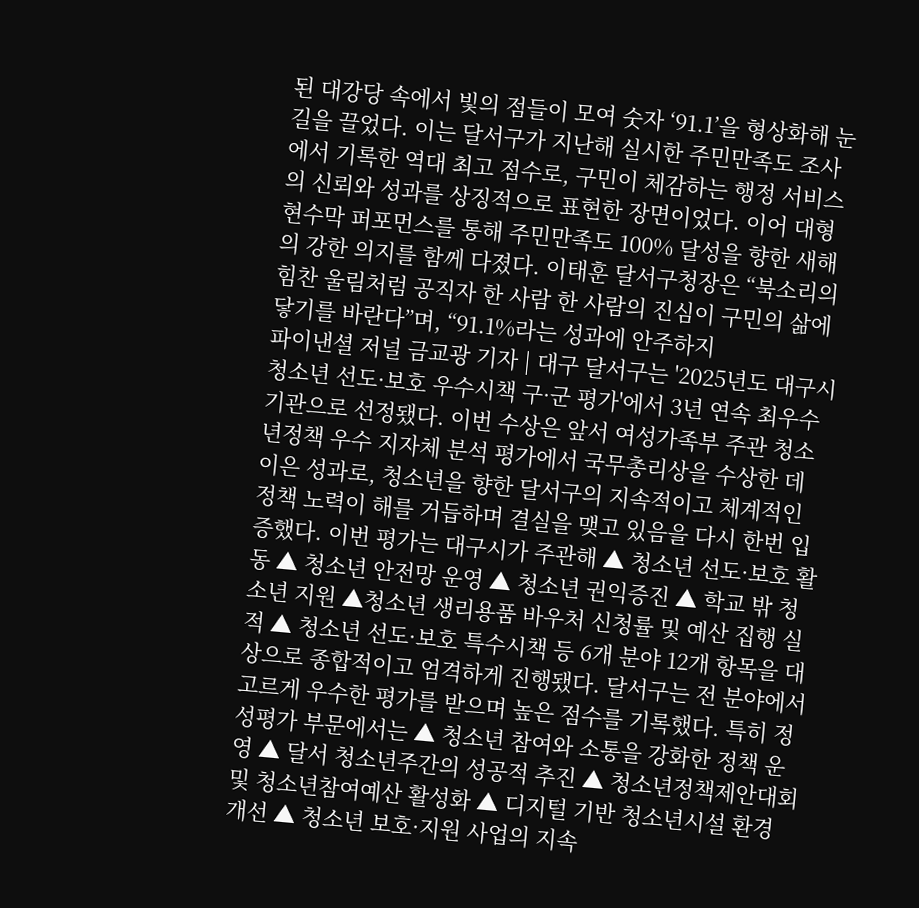된 대강당 속에서 빛의 점들이 모여 숫자 ‘91.1’을 형상화해 눈길을 끌었다. 이는 달서구가 지난해 실시한 주민만족도 조사에서 기록한 역대 최고 점수로, 구민이 체감하는 행정 서비스의 신뢰와 성과를 상징적으로 표현한 장면이었다. 이어 대형 현수막 퍼포먼스를 통해 주민만족도 100% 달성을 향한 새해의 강한 의지를 함께 다졌다. 이태훈 달서구청장은 “북소리의 힘찬 울림처럼 공직자 한 사람 한 사람의 진심이 구민의 삶에 닿기를 바란다”며, “91.1%라는 성과에 안주하지
파이낸셜 저널 금교광 기자 | 대구 달서구는 '2025년도 대구시 청소년 선도·보호 우수시책 구·군 평가'에서 3년 연속 최우수 기관으로 선정됐다. 이번 수상은 앞서 여성가족부 주관 청소년정책 우수 지자체 분석 평가에서 국무총리상을 수상한 데 이은 성과로, 청소년을 향한 달서구의 지속적이고 체계적인 정책 노력이 해를 거듭하며 결실을 맺고 있음을 다시 한번 입증했다. 이번 평가는 대구시가 주관해 ▲ 청소년 선도·보호 활동 ▲ 청소년 안전망 운영 ▲ 청소년 권익증진 ▲ 학교 밖 청소년 지원 ▲청소년 생리용품 바우처 신청률 및 예산 집행 실적 ▲ 청소년 선도·보호 특수시책 등 6개 분야 12개 항목을 대상으로 종합적이고 엄격하게 진행됐다. 달서구는 전 분야에서 고르게 우수한 평가를 받으며 높은 점수를 기록했다. 특히 정성평가 부문에서는 ▲ 청소년 참여와 소통을 강화한 정책 운영 ▲ 달서 청소년주간의 성공적 추진 ▲ 청소년정책제안대회 및 청소년참여예산 활성화 ▲ 디지털 기반 청소년시설 환경 개선 ▲ 청소년 보호·지원 사업의 지속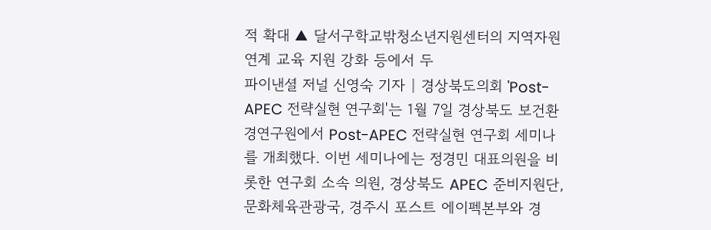적 확대 ▲ 달서구학교밖청소년지원센터의 지역자원 연계 교육 지원 강화 등에서 두
파이낸셜 저널 신영숙 기자 | 경상북도의회 'Post-APEC 전략실현 연구회'는 1월 7일 경상북도 보건환경연구원에서 Post-APEC 전략실현 연구회 세미나를 개최했다. 이번 세미나에는 정경민 대표의원을 비롯한 연구회 소속 의원, 경상북도 APEC 준비지원단, 문화체육관광국, 경주시 포스트 에이펙본부와 경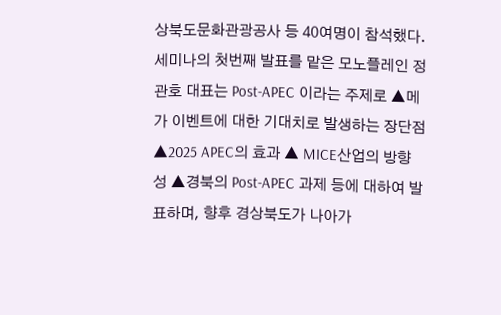상북도문화관광공사 등 40여명이 참석했다. 세미나의 첫번째 발표를 맡은 모노플레인 정관호 대표는 Post-APEC 이라는 주제로 ▲메가 이벤트에 대한 기대치로 발생하는 장단점 ▲2025 APEC의 효과 ▲ MICE산업의 방향성 ▲경북의 Post-APEC 과제 등에 대하여 발표하며, 향후 경상북도가 나아가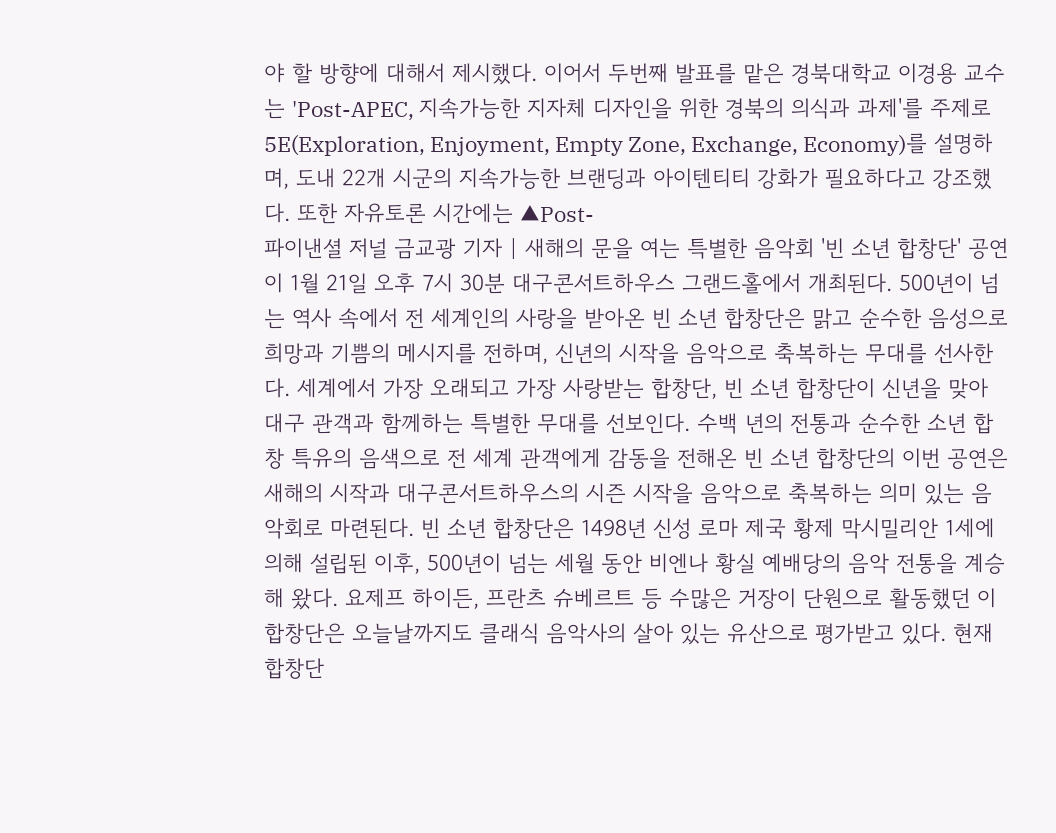야 할 방향에 대해서 제시했다. 이어서 두번째 발표를 맡은 경북대학교 이경용 교수는 'Post-APEC, 지속가능한 지자체 디자인을 위한 경북의 의식과 과제'를 주제로 5E(Exploration, Enjoyment, Empty Zone, Exchange, Economy)를 설명하며, 도내 22개 시군의 지속가능한 브랜딩과 아이텐티티 강화가 필요하다고 강조했다. 또한 자유토론 시간에는 ▲Post-
파이낸셜 저널 금교광 기자 | 새해의 문을 여는 특별한 음악회 '빈 소년 합창단' 공연이 1월 21일 오후 7시 30분 대구콘서트하우스 그랜드홀에서 개최된다. 500년이 넘는 역사 속에서 전 세계인의 사랑을 받아온 빈 소년 합창단은 맑고 순수한 음성으로 희망과 기쁨의 메시지를 전하며, 신년의 시작을 음악으로 축복하는 무대를 선사한다. 세계에서 가장 오래되고 가장 사랑받는 합창단, 빈 소년 합창단이 신년을 맞아 대구 관객과 함께하는 특별한 무대를 선보인다. 수백 년의 전통과 순수한 소년 합창 특유의 음색으로 전 세계 관객에게 감동을 전해온 빈 소년 합창단의 이번 공연은 새해의 시작과 대구콘서트하우스의 시즌 시작을 음악으로 축복하는 의미 있는 음악회로 마련된다. 빈 소년 합창단은 1498년 신성 로마 제국 황제 막시밀리안 1세에 의해 설립된 이후, 500년이 넘는 세월 동안 비엔나 황실 예배당의 음악 전통을 계승해 왔다. 요제프 하이든, 프란츠 슈베르트 등 수많은 거장이 단원으로 활동했던 이 합창단은 오늘날까지도 클래식 음악사의 살아 있는 유산으로 평가받고 있다. 현재 합창단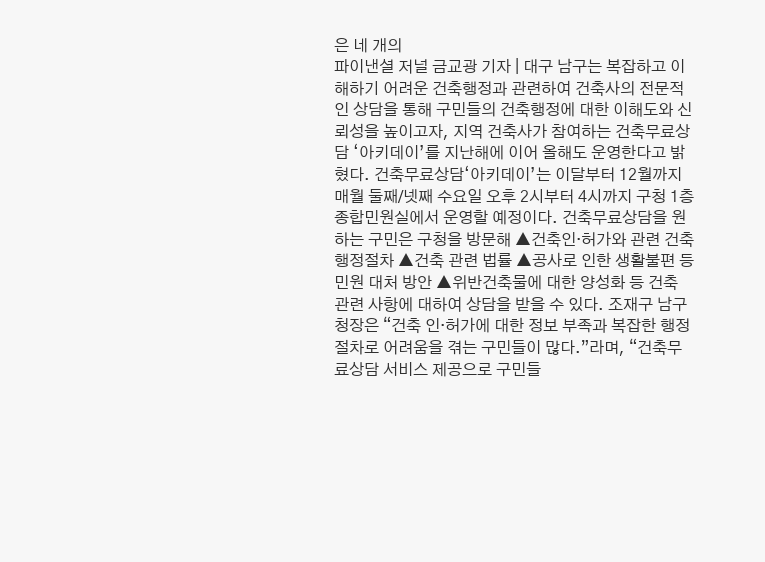은 네 개의
파이낸셜 저널 금교광 기자 | 대구 남구는 복잡하고 이해하기 어려운 건축행정과 관련하여 건축사의 전문적인 상담을 통해 구민들의 건축행정에 대한 이해도와 신뢰성을 높이고자, 지역 건축사가 참여하는 건축무료상담 ‘아키데이’를 지난해에 이어 올해도 운영한다고 밝혔다. 건축무료상담‘아키데이’는 이달부터 12월까지 매월 둘째/넷째 수요일 오후 2시부터 4시까지 구청 1층 종합민원실에서 운영할 예정이다. 건축무료상담을 원하는 구민은 구청을 방문해 ▲건축인·허가와 관련 건축 행정절차 ▲건축 관련 법률 ▲공사로 인한 생활불편 등 민원 대처 방안 ▲위반건축물에 대한 양성화 등 건축 관련 사항에 대하여 상담을 받을 수 있다. 조재구 남구청장은 “건축 인·허가에 대한 정보 부족과 복잡한 행정절차로 어려움을 겪는 구민들이 많다.”라며, “건축무료상담 서비스 제공으로 구민들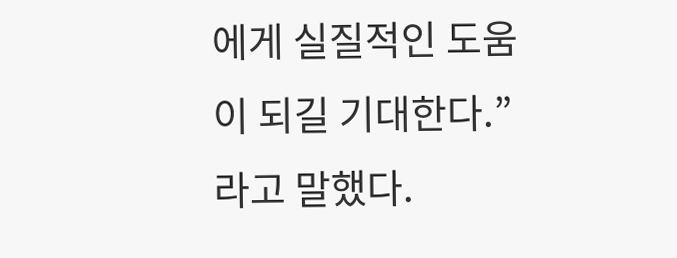에게 실질적인 도움이 되길 기대한다.”라고 말했다.